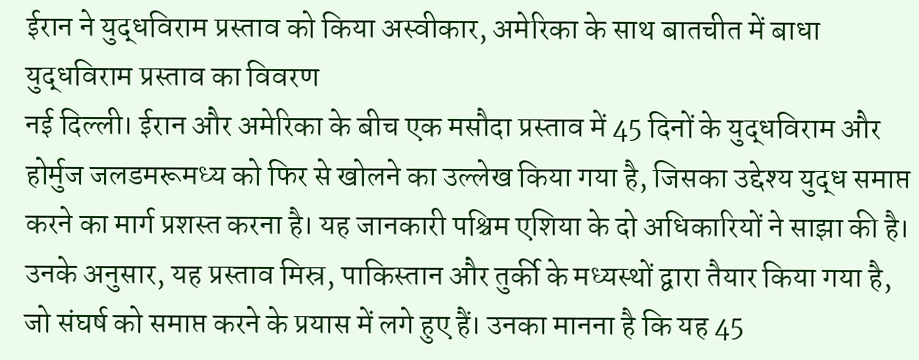ईरान ने युद्धविराम प्रस्ताव को किया अस्वीकार, अमेरिका के साथ बातचीत में बाधा
युद्धविराम प्रस्ताव का विवरण
नई दिल्ली। ईरान और अमेरिका के बीच एक मसौदा प्रस्ताव में 45 दिनों के युद्धविराम और होर्मुज जलडमरूमध्य को फिर से खोलने का उल्लेख किया गया है, जिसका उद्देश्य युद्ध समाप्त करने का मार्ग प्रशस्त करना है। यह जानकारी पश्चिम एशिया के दो अधिकारियों ने साझा की है। उनके अनुसार, यह प्रस्ताव मिस्र, पाकिस्तान और तुर्की के मध्यस्थों द्वारा तैयार किया गया है, जो संघर्ष को समाप्त करने के प्रयास में लगे हुए हैं। उनका मानना है कि यह 45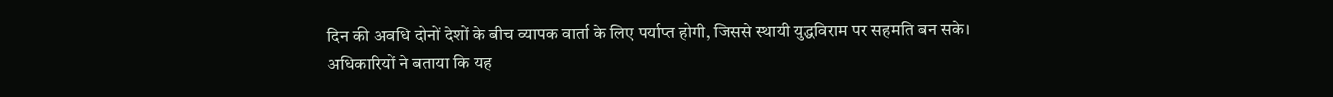दिन की अवधि दोनों देशों के बीच व्यापक वार्ता के लिए पर्याप्त होगी, जिससे स्थायी युद्धविराम पर सहमति बन सके।
अधिकारियों ने बताया कि यह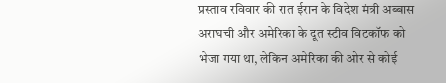प्रस्ताव रविवार की रात ईरान के विदेश मंत्री अब्बास अराघची और अमेरिका के दूत स्टीव विटकॉफ को भेजा गया था, लेकिन अमेरिका की ओर से कोई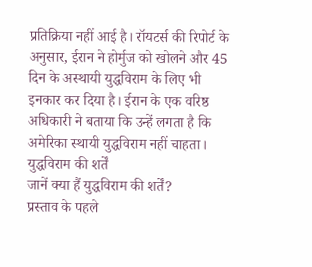प्रतिक्रिया नहीं आई है। रॉयटर्स की रिपोर्ट के अनुसार, ईरान ने होर्मुज को खोलने और 45 दिन के अस्थायी युद्धविराम के लिए भी इनकार कर दिया है। ईरान के एक वरिष्ठ अधिकारी ने बताया कि उन्हें लगता है कि अमेरिका स्थायी युद्धविराम नहीं चाहता।
युद्धविराम की शर्तें
जानें क्या हैं युद्धविराम की शर्तें?
प्रस्ताव के पहले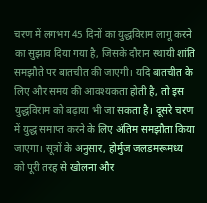चरण में लगभग 45 दिनों का युद्धविराम लागू करने का सुझाव दिया गया है, जिसके दौरान स्थायी शांति समझौते पर बातचीत की जाएगी। यदि बातचीत के लिए और समय की आवश्यकता होती है, तो इस युद्धविराम को बढ़ाया भी जा सकता है। दूसरे चरण में युद्ध समाप्त करने के लिए अंतिम समझौता किया जाएगा। सूत्रों के अनुसार, होर्मुज जलडमरूमध्य को पूरी तरह से खोलना और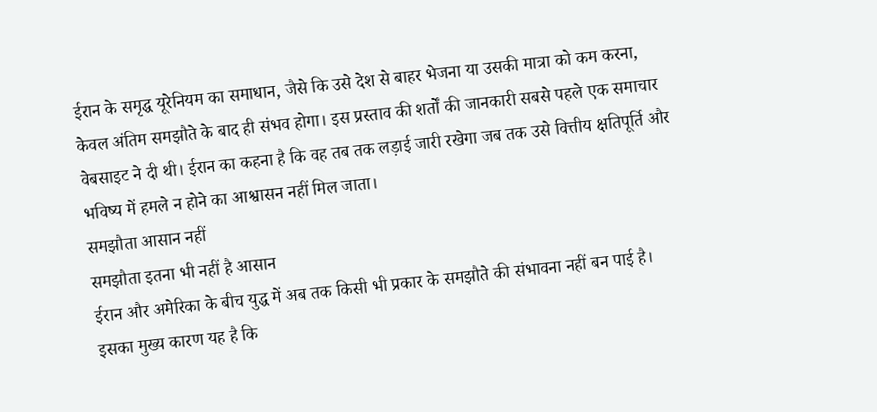ईरान के समृद्ध यूरेनियम का समाधान, जैसे कि उसे देश से बाहर भेजना या उसकी मात्रा को कम करना, केवल अंतिम समझौते के बाद ही संभव होगा। इस प्रस्ताव की शर्तों की जानकारी सबसे पहले एक समाचार वेबसाइट ने दी थी। ईरान का कहना है कि वह तब तक लड़ाई जारी रखेगा जब तक उसे वित्तीय क्षतिपूर्ति और भविष्य में हमले न होने का आश्वासन नहीं मिल जाता।
समझौता आसान नहीं
समझौता इतना भी नहीं है आसान
ईरान और अमेरिका के बीच युद्ध में अब तक किसी भी प्रकार के समझौते की संभावना नहीं बन पाई है। इसका मुख्य कारण यह है कि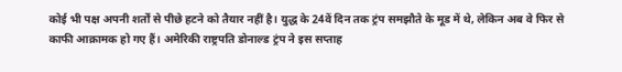कोई भी पक्ष अपनी शर्तों से पीछे हटने को तैयार नहीं है। युद्ध के 24वें दिन तक ट्रंप समझौते के मूड में थे, लेकिन अब वे फिर से काफी आक्रामक हो गए हैं। अमेरिकी राष्ट्रपति डोनाल्ड ट्रंप ने इस सप्ताह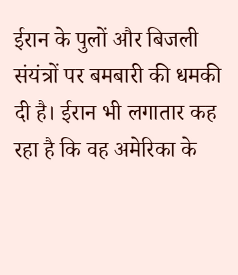ईरान के पुलों और बिजली संयंत्रों पर बमबारी की धमकी दी है। ईरान भी लगातार कह रहा है कि वह अमेरिका के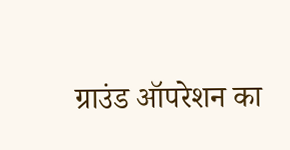ग्राउंड ऑपरेशन का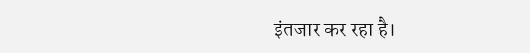इंतजार कर रहा है।